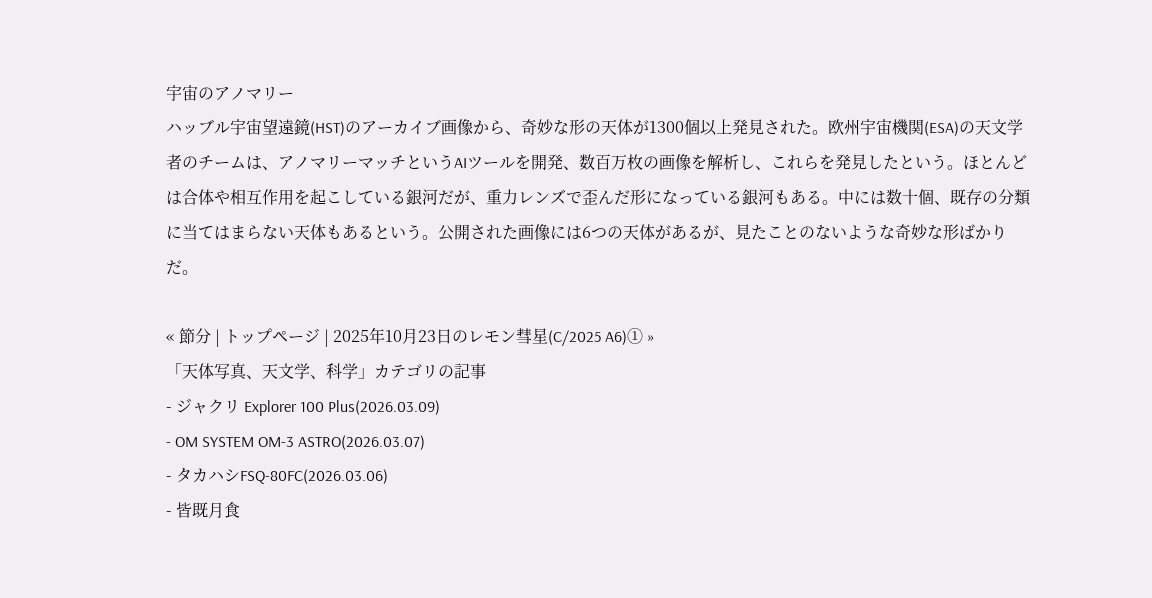宇宙のアノマリー
ハッブル宇宙望遠鏡(HST)のアーカイブ画像から、奇妙な形の天体が1300個以上発見された。欧州宇宙機関(ESA)の天文学者のチームは、アノマリーマッチというAIツールを開発、数百万枚の画像を解析し、これらを発見したという。ほとんどは合体や相互作用を起こしている銀河だが、重力レンズで歪んだ形になっている銀河もある。中には数十個、既存の分類に当てはまらない天体もあるという。公開された画像には6つの天体があるが、見たことのないような奇妙な形ばかりだ。

« 節分 | トップページ | 2025年10月23日のレモン彗星(C/2025 A6)① »
「天体写真、天文学、科学」カテゴリの記事
- ジャクリ Explorer 100 Plus(2026.03.09)
- OM SYSTEM OM-3 ASTRO(2026.03.07)
- タカハシFSQ-80FC(2026.03.06)
- 皆既月食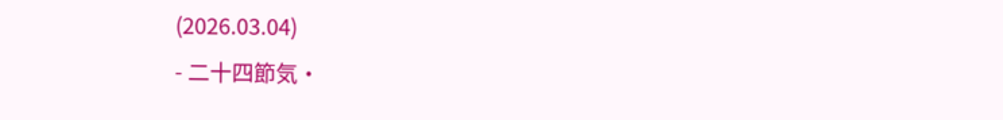(2026.03.04)
- 二十四節気・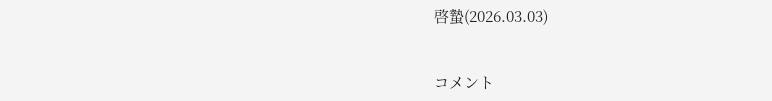啓蟄(2026.03.03)


コメント